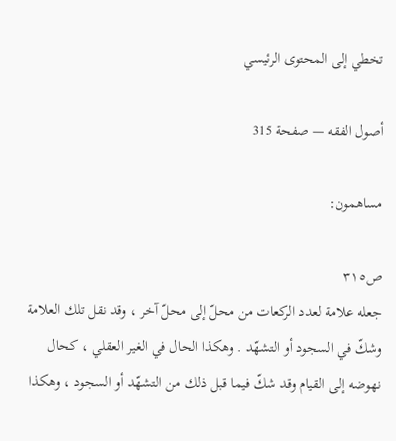تخطي إلى المحتوى الرئيسي

أصول الفقه — صفحة 315

مساهمون:

ص٣١٥
جعله علامة لعدد الركعات من محلّ إلى محلّ آخر ، وقد نقل تلك العلامة وشكّ في السجود أو التشهّد . وهكذا الحال في الغير العقلي ، كحال نهوضه إلى القيام وقد شكّ فيما قبل ذلك من التشهّد أو السجود ، وهكذا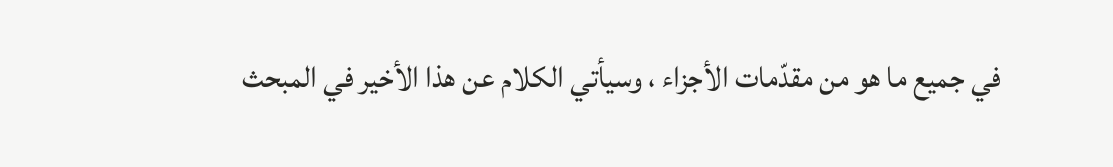في جميع ما هو من مقدّمات الأجزاء ، وسيأتي الكلام عن هذا الأخير في المبحث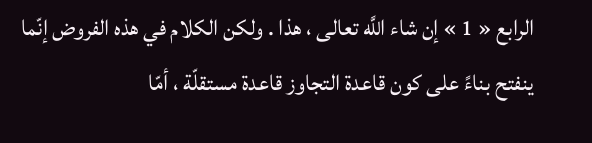الرابع « 1 » إن شاء اللَّه تعالى ، هذا . ولكن الكلام في هذه الفروض إنّما ينفتح بناءً على كون قاعدة التجاوز قاعدة مستقلّة ، أمّا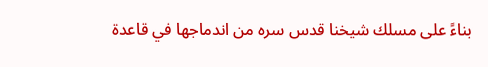بناءً على مسلك شيخنا قدس سره من اندماجها في قاعدة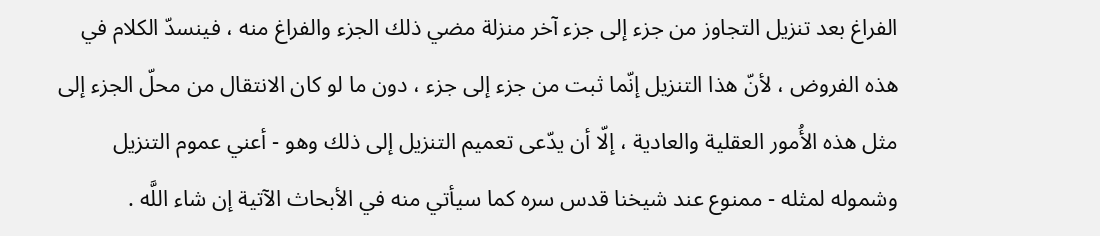الفراغ بعد تنزيل التجاوز من جزء إلى جزء آخر منزلة مضي ذلك الجزء والفراغ منه ، فينسدّ الكلام في هذه الفروض ، لأنّ هذا التنزيل إنّما ثبت من جزء إلى جزء ، دون ما لو كان الانتقال من محلّ الجزء إلى مثل هذه الأُمور العقلية والعادية ، إلّا أن يدّعى تعميم التنزيل إلى ذلك وهو - أعني عموم التنزيل وشموله لمثله - ممنوع عند شيخنا قدس سره كما سيأتي منه في الأبحاث الآتية إن شاء اللَّه .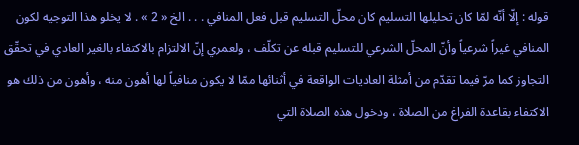قوله : إلّا أنّه لمّا كان تحليلها التسليم كان محلّ التسليم قبل فعل المنافي . . . الخ « 2 » . لا يخلو هذا التوجيه لكون المنافي غيراً شرعياً وأنّ المحلّ الشرعي للتسليم قبله عن تكلّف ، ولعمري إنّ الالتزام بالاكتفاء بالغير العادي في تحقّق التجاوز كما مرّ فيما تقدّم من أمثلة العاديات الواقعة في أثنائها ممّا لا يكون منافياً لها أهون منه ، وأهون من ذلك هو الاكتفاء بقاعدة الفراغ من الصلاة ، ودخول هذه الصلاة التي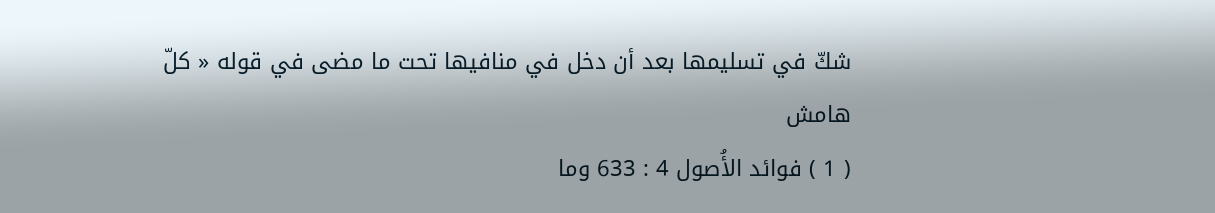شكّ في تسليمها بعد أن دخل في منافيها تحت ما مضى في قوله « كلّ
هامش
( 1 ) فوائد الأُصول 4 : 633 وما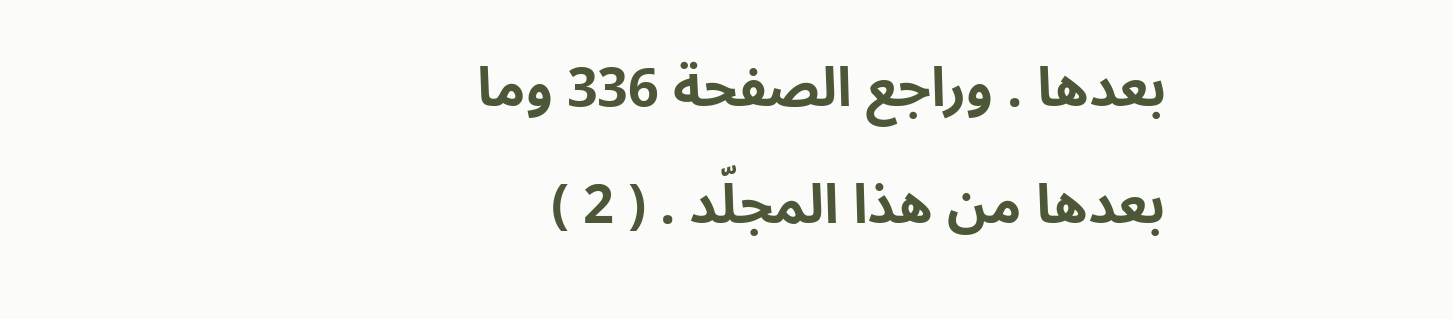بعدها . وراجع الصفحة 336 وما بعدها من هذا المجلّد . ( 2 )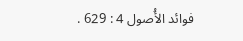فوائد الأُصول 4 : 629 .